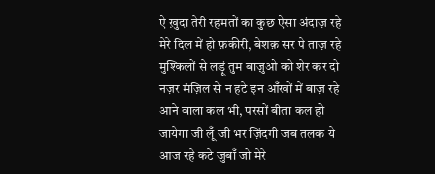ऐ ख़ुदा तेरी रहमतों का कुछ ऐसा अंदाज़ रहे मेरे दिल में हो फ़कीरी, बेशक़ सर पे ताज़ रहे मुश्किलों से लड़ूं तुम बाज़ुओ को शेर कर दो नज़र मंज़िल से न हटे इन आँखों में बाज़ रहे आने वाला कल भी, परसों बीता कल हो जायेगा जी लूँ जी भर ज़िंदगी जब तलक ये आज रहे कटे जुबाँ जो मेरे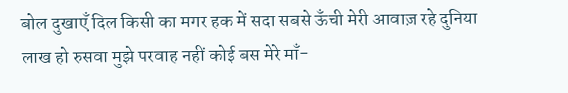बोल दुखाएँ दिल किसी का मगर हक में सदा सबसे ऊँची मेरी आवाज़ रहे दुनिया लाख हो रुसवा मुझे परवाह नहीं कोई बस मेरे माँ-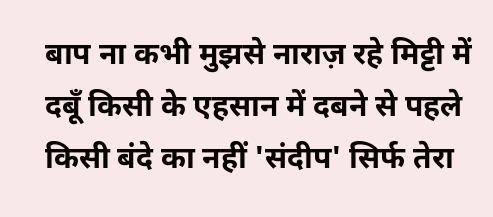बाप ना कभी मुझसे नाराज़ रहे मिट्टी में दबूँ किसी के एहसान में दबने से पहले किसी बंदे का नहीं 'संदीप' सिर्फ तेरा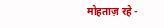मोहताज़ रहे -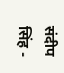संदीप सिंह -